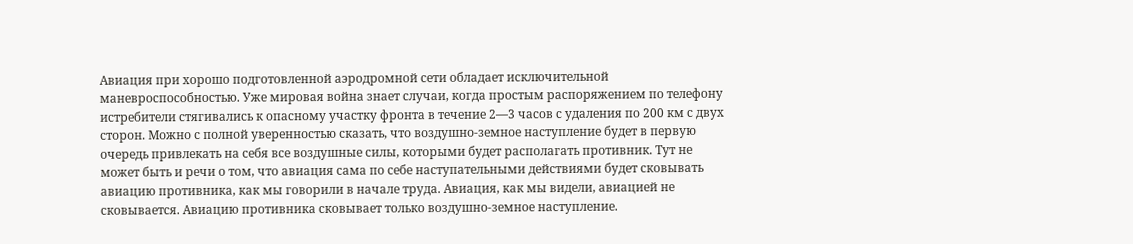Авиация при хорошо подготовленной аэродромной сети обладает исключительной маневроспособностью. Уже мировая война знает случаи, когда простым распоряжением по телефону истребители стягивались к опасному участку фронта в течение 2—3 часов с удаления по 200 км с двух сторон. Можно с полной уверенностью сказать, что воздушно-земное наступление будет в первую очередь привлекать на себя все воздушные силы, которыми будет располагать противник. Тут не может быть и речи о том, что авиация сама по себе наступательными действиями будет сковывать авиацию противника, как мы говорили в начале труда. Авиация, как мы видели, авиацией не сковывается. Авиацию противника сковывает только воздушно-земное наступление.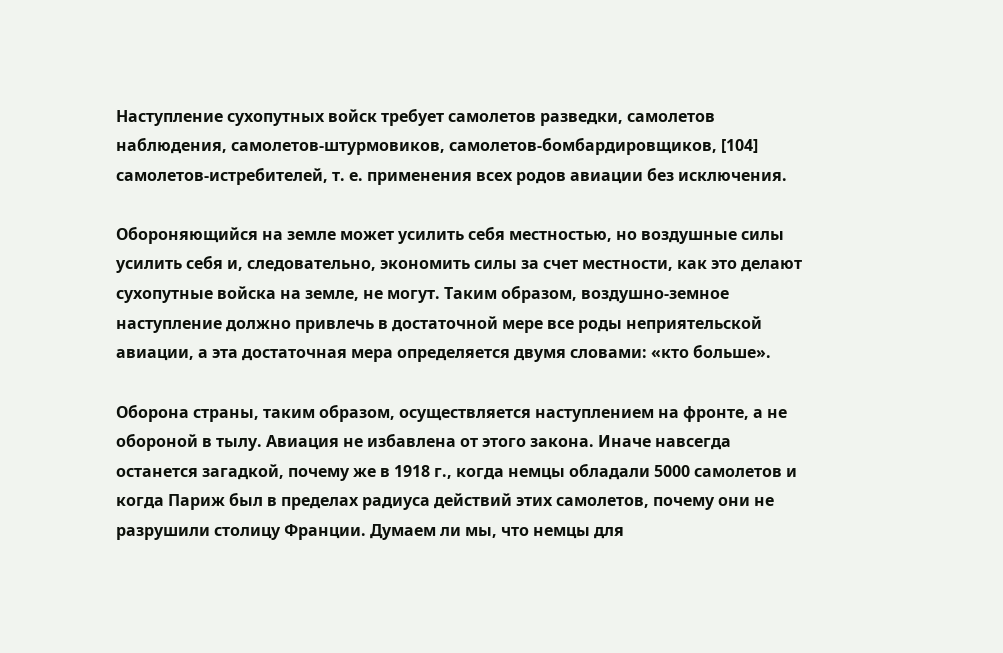Наступление сухопутных войск требует самолетов разведки, самолетов наблюдения, самолетов-штурмовиков, самолетов-бомбардировщиков, [104] самолетов-истребителей, т. е. применения всех родов авиации без исключения.

Обороняющийся на земле может усилить себя местностью, но воздушные силы усилить себя и, следовательно, экономить силы за счет местности, как это делают сухопутные войска на земле, не могут. Таким образом, воздушно-земное наступление должно привлечь в достаточной мере все роды неприятельской авиации, а эта достаточная мера определяется двумя словами: «кто больше».

Оборона страны, таким образом, осуществляется наступлением на фронте, а не обороной в тылу. Авиация не избавлена от этого закона. Иначе навсегда останется загадкой, почему же в 1918 г., когда немцы обладали 5000 самолетов и когда Париж был в пределах радиуса действий этих самолетов, почему они не разрушили столицу Франции. Думаем ли мы, что немцы для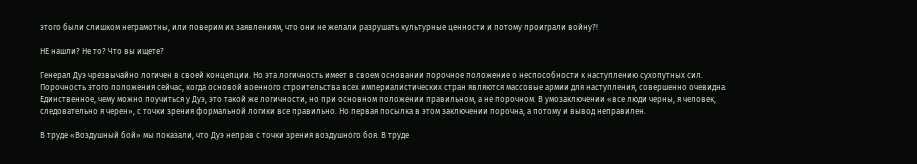этого были слишком неграмотны, или поверим их заявлениям, что они не желали разрушать культурные ценности и потому проиграли войну?!

НЕ нашли? Не то? Что вы ищете?

Генерал Дуэ чрезвычайно логичен в своей концепции. Но эта логичность имеет в своем основании порочное положение о неспособности к наступлению сухопутных сил. Порочность этого положения сейчас, когда основой военного строительства всех империалистических стран являются массовые армии для наступления, совершенно очевидна. Единственное, чему можно поучиться у Дуэ, это такой же логичности, но при основном положении правильном, а не порочном. В умозаключении «все люди черны, я человек, следовательно я черен», с точки зрения формальной логики все правильно. Но первая посылка в этом заключении порочна, а потому и вывод неправилен.

В труде «Воздушный бой» мы показали, что Дуэ неправ с точки зрения воздушного боя. В труде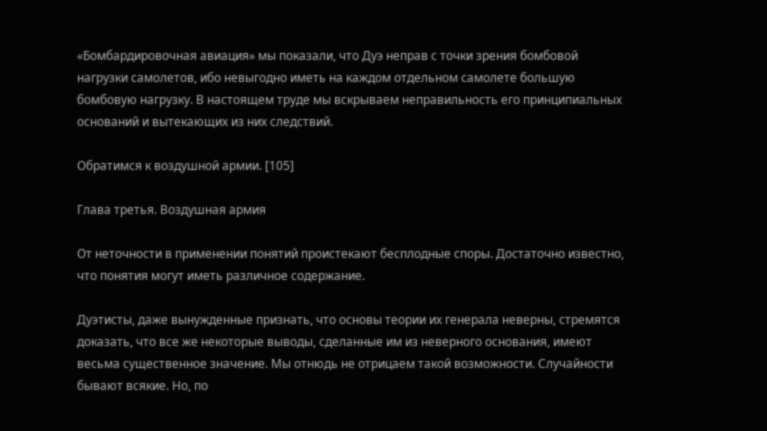«Бомбардировочная авиация» мы показали, что Дуэ неправ с точки зрения бомбовой нагрузки самолетов, ибо невыгодно иметь на каждом отдельном самолете большую бомбовую нагрузку. В настоящем труде мы вскрываем неправильность его принципиальных оснований и вытекающих из них следствий.

Обратимся к воздушной армии. [105]

Глава третья. Воздушная армия

От неточности в применении понятий проистекают бесплодные споры. Достаточно известно, что понятия могут иметь различное содержание.

Дуэтисты, даже вынужденные признать, что основы теории их генерала неверны, стремятся доказать, что все же некоторые выводы, сделанные им из неверного основания, имеют весьма существенное значение. Мы отнюдь не отрицаем такой возможности. Случайности бывают всякие. Но, по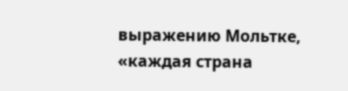выражению Мольтке, «каждая страна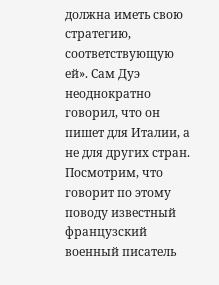должна иметь свою стратегию, соответствующую ей». Сам Дуэ неоднократно говорил, что он пишет для Италии, а не для других стран. Посмотрим, что говорит по этому поводу известный французский военный писатель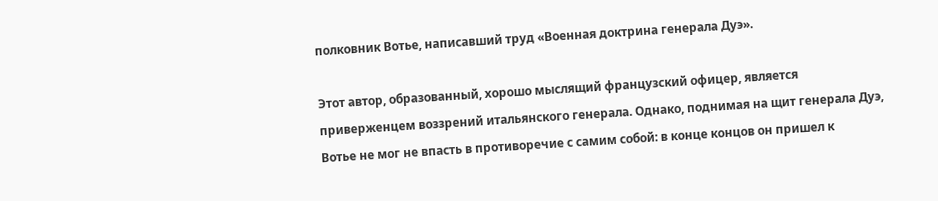полковник Вотье, написавший труд «Военная доктрина генерала Дуэ».

Этот автор, образованный, хорошо мыслящий французский офицер, является приверженцем воззрений итальянского генерала. Однако, поднимая на щит генерала Дуэ, Вотье не мог не впасть в противоречие с самим собой: в конце концов он пришел к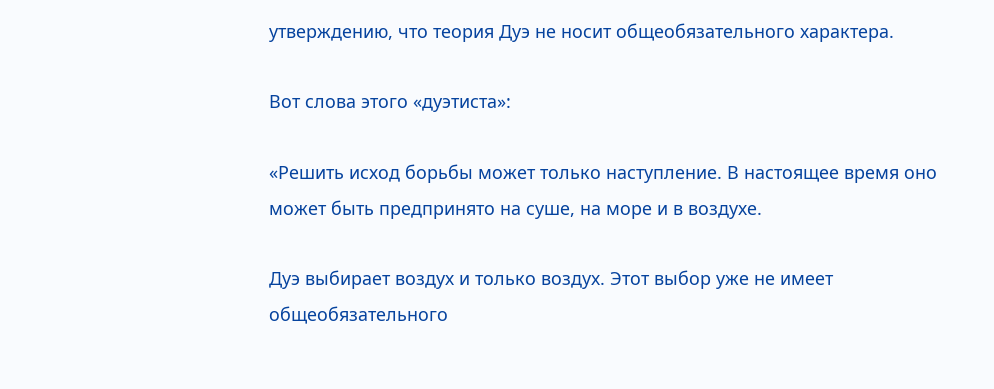утверждению, что теория Дуэ не носит общеобязательного характера.

Вот слова этого «дуэтиста»:

«Решить исход борьбы может только наступление. В настоящее время оно может быть предпринято на суше, на море и в воздухе.

Дуэ выбирает воздух и только воздух. Этот выбор уже не имеет общеобязательного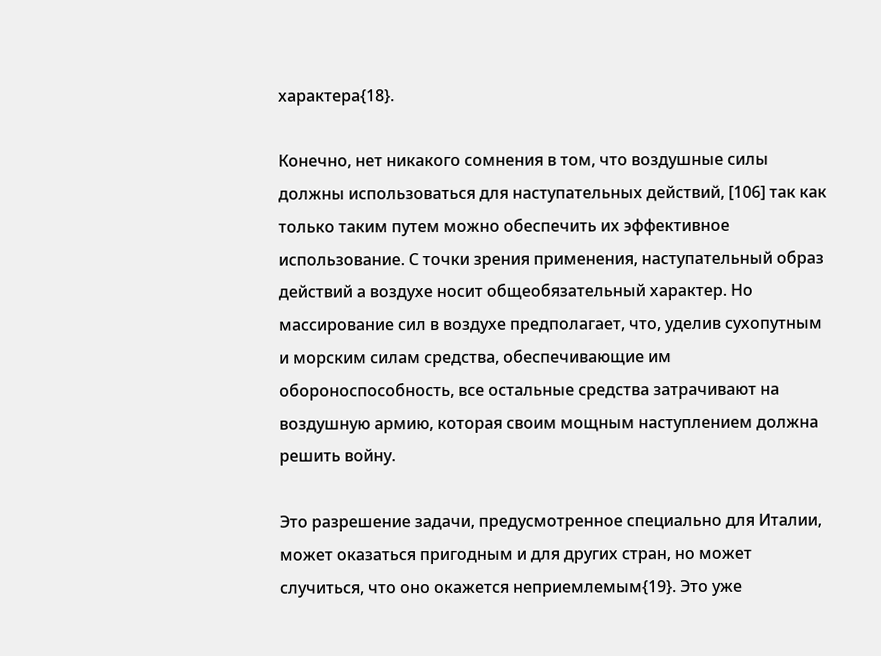характера{18}.

Конечно, нет никакого сомнения в том, что воздушные силы должны использоваться для наступательных действий, [106] так как только таким путем можно обеспечить их эффективное использование. С точки зрения применения, наступательный образ действий а воздухе носит общеобязательный характер. Но массирование сил в воздухе предполагает, что, уделив сухопутным и морским силам средства, обеспечивающие им обороноспособность, все остальные средства затрачивают на воздушную армию, которая своим мощным наступлением должна решить войну.

Это разрешение задачи, предусмотренное специально для Италии, может оказаться пригодным и для других стран, но может случиться, что оно окажется неприемлемым{19}. Это уже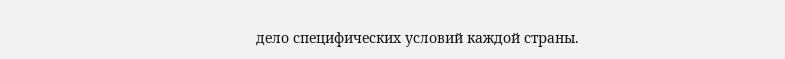дело специфических условий каждой страны.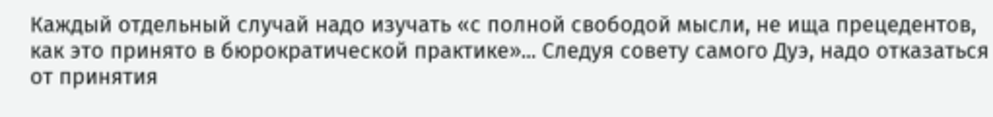Каждый отдельный случай надо изучать «с полной свободой мысли, не ища прецедентов, как это принято в бюрократической практике»... Следуя совету самого Дуэ, надо отказаться от принятия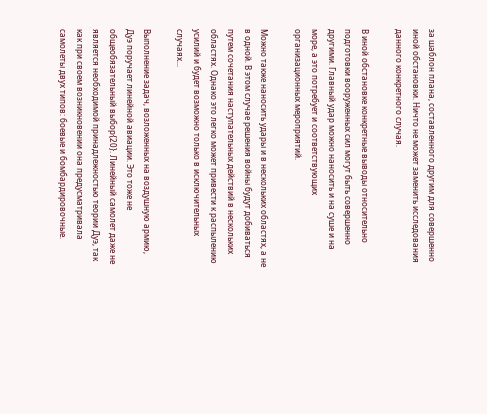за шаблон плана, составленного другим для совершенно иной обстановки. Ничто не может заменить исследования данного конкретного случая.

В иной обстановке конкретные выводы относительно подготовки вооруженных сил могут быть совершенно другими. Главный удар можно наносить и на суше и на море, а это потребует и соответствующих организационных мероприятий.

Можно также наносить удары и в нескольких областях, а не в одной. В этом случае решения войны будут добиваться путем сочетания наступательных действий в нескольких областях. Однако это легко может привести к распылению усилий и будет возможно только в исключительных случаях...

Выполнение задач, возложенных на воздушную армию, Дуэ поручает линейной авиации. Это тоже не общеобязательный выбор{20}. Линейный самолет даже не является необходимой принадлежностью теории Дуэ, так как при своем возникновении она предусматривала самолеты двух типов: боевые и бомбардировочные.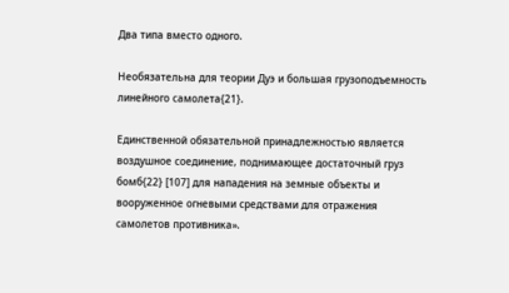Два типа вместо одного.

Необязательна для теории Дуэ и большая грузоподъемность линейного самолета{21}.

Единственной обязательной принадлежностью является воздушное соединение, поднимающее достаточный груз бомб{22} [107] для нападения на земные объекты и вооруженное огневыми средствами для отражения самолетов противника».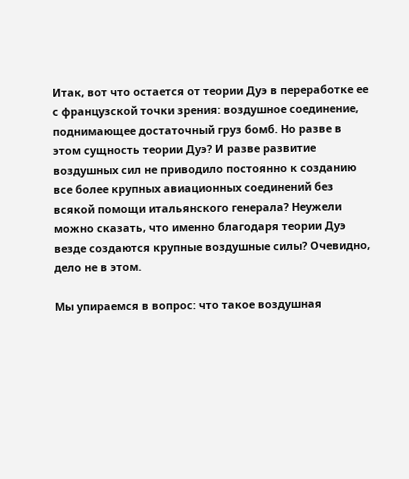Итак, вот что остается от теории Дуэ в переработке ее с французской точки зрения: воздушное соединение, поднимающее достаточный груз бомб. Но разве в этом сущность теории Дуэ? И разве развитие воздушных сил не приводило постоянно к созданию все более крупных авиационных соединений без всякой помощи итальянского генерала? Неужели можно сказать, что именно благодаря теории Дуэ везде создаются крупные воздушные силы? Очевидно, дело не в этом.

Мы упираемся в вопрос: что такое воздушная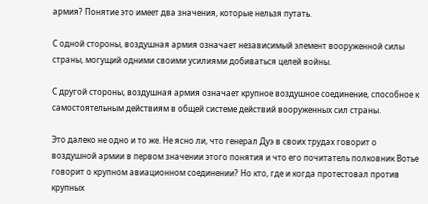армия? Понятие это имеет два значения, которые нельзя путать.

С одной стороны, воздушная армия означает независимый элемент вооруженной силы страны, могущий одними своими усилиями добиваться целей войны.

С другой стороны, воздушная армия означает крупное воздушное соединение, способное к самостоятельным действиям в общей системе действий вооруженных сил страны.

Это далеко не одно и то же. Не ясно ли, что генерал Дуэ в своих трудах говорит о воздушной армии в первом значении этого понятия и что его почитатель полковник Вотье говорит о крупном авиационном соединении? Но кто, где и когда протестовал против крупных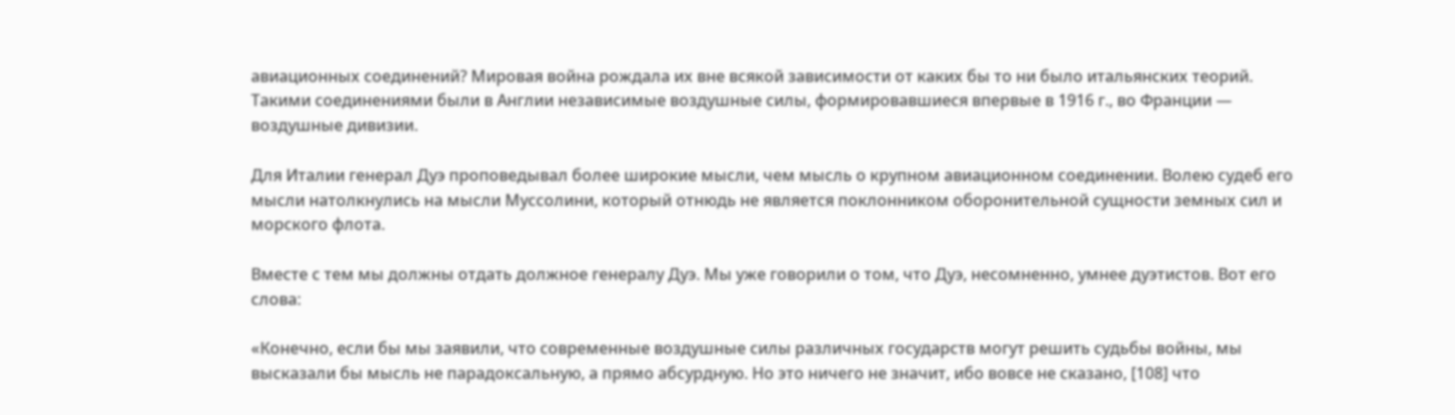авиационных соединений? Мировая война рождала их вне всякой зависимости от каких бы то ни было итальянских теорий. Такими соединениями были в Англии независимые воздушные силы, формировавшиеся впервые в 1916 г., во Франции — воздушные дивизии.

Для Италии генерал Дуэ проповедывал более широкие мысли, чем мысль о крупном авиационном соединении. Волею судеб его мысли натолкнулись на мысли Муссолини, который отнюдь не является поклонником оборонительной сущности земных сил и морского флота.

Вместе с тем мы должны отдать должное генералу Дуэ. Мы уже говорили о том, что Дуэ, несомненно, умнее дуэтистов. Вот его слова:

«Конечно, если бы мы заявили, что современные воздушные силы различных государств могут решить судьбы войны, мы высказали бы мысль не парадоксальную, а прямо абсурдную. Но это ничего не значит, ибо вовсе не сказано, [108] что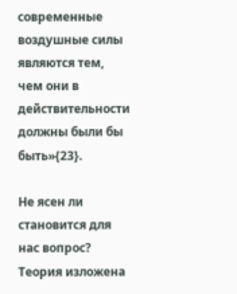современные воздушные силы являются тем, чем они в действительности должны были бы быть»{23}.

Не ясен ли становится для нас вопрос? Теория изложена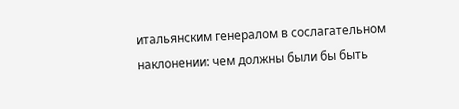итальянским генералом в сослагательном наклонении: чем должны были бы быть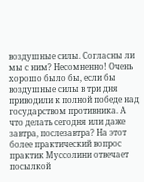воздушные силы. Согласны ли мы с ним? Несомненно! Очень хорошо было бы, если бы воздушные силы в три дня приводили к полной победе над государством противника. А что делать сегодня или даже завтра, послезавтра? На этот более практический вопрос практик Муссолини отвечает посылкой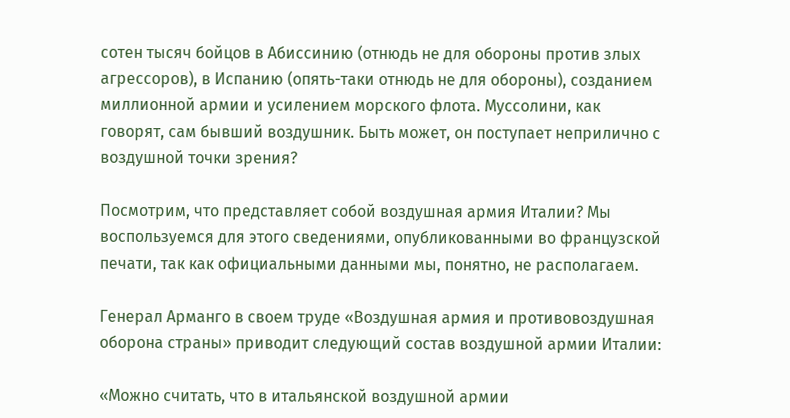сотен тысяч бойцов в Абиссинию (отнюдь не для обороны против злых агрессоров), в Испанию (опять-таки отнюдь не для обороны), созданием миллионной армии и усилением морского флота. Муссолини, как говорят, сам бывший воздушник. Быть может, он поступает неприлично с воздушной точки зрения?

Посмотрим, что представляет собой воздушная армия Италии? Мы воспользуемся для этого сведениями, опубликованными во французской печати, так как официальными данными мы, понятно, не располагаем.

Генерал Арманго в своем труде «Воздушная армия и противовоздушная оборона страны» приводит следующий состав воздушной армии Италии:

«Можно считать, что в итальянской воздушной армии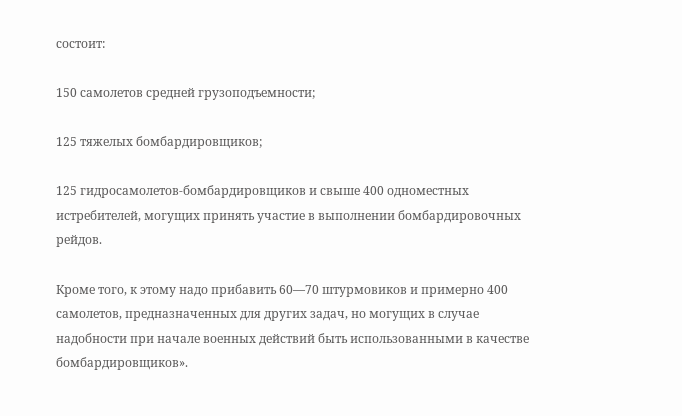состоит:

150 самолетов средней грузоподъемности;

125 тяжелых бомбардировщиков;

125 гидросамолетов-бомбардировщиков и свыше 400 одноместных истребителей, могущих принять участие в выполнении бомбардировочных рейдов.

Кроме того, к этому надо прибавить 60—70 штурмовиков и примерно 400 самолетов, предназначенных для других задач, но могущих в случае надобности при начале военных действий быть использованными в качестве бомбардировщиков».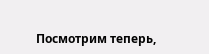Посмотрим теперь,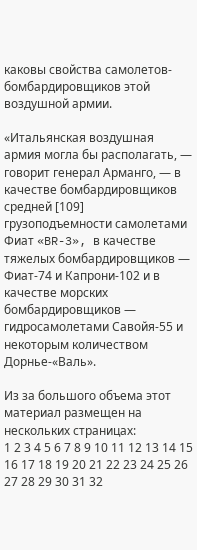каковы свойства самолетов-бомбардировщиков этой воздушной армии.

«Итальянская воздушная армия могла бы располагать, — говорит генерал Арманго, — в качестве бомбардировщиков средней [109] грузоподъемности самолетами Фиат «BR-3», в качестве тяжелых бомбардировщиков — Фиат-74 и Капрони-102 и в качестве морских бомбардировщиков — гидросамолетами Савойя-55 и некоторым количеством Дорнье-«Валь».

Из за большого объема этот материал размещен на нескольких страницах:
1 2 3 4 5 6 7 8 9 10 11 12 13 14 15 16 17 18 19 20 21 22 23 24 25 26 27 28 29 30 31 32